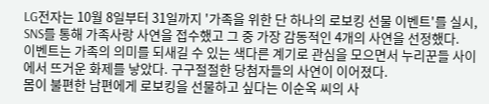LG전자는 10월 8일부터 31일까지 '가족을 위한 단 하나의 로보킹 선물 이벤트'를 실시, SNS를 통해 가족사랑 사연을 접수했고 그 중 가장 감동적인 4개의 사연을 선정했다.
이벤트는 가족의 의미를 되새길 수 있는 색다른 계기로 관심을 모으면서 누리꾼들 사이에서 뜨거운 화제를 낳았다. 구구절절한 당첨자들의 사연이 이어졌다.
몸이 불편한 남편에게 로보킹을 선물하고 싶다는 이순옥 씨의 사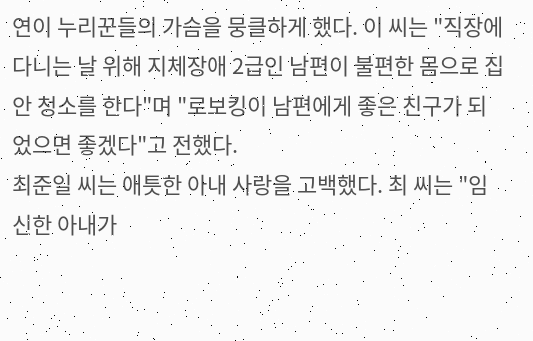연이 누리꾼들의 가슴을 뭉클하게 했다. 이 씨는 "직장에 다니는 날 위해 지체장애 2급인 남편이 불편한 몸으로 집안 청소를 한다"며 "로보킹이 남편에게 좋은 친구가 되었으면 좋겠다"고 전했다.
최준일 씨는 애틋한 아내 사랑을 고백했다. 최 씨는 "임신한 아내가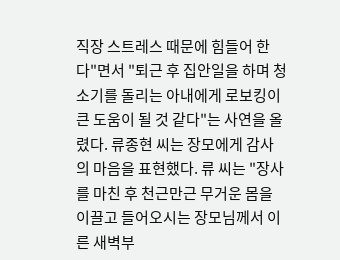직장 스트레스 때문에 힘들어 한다"면서 "퇴근 후 집안일을 하며 청소기를 돌리는 아내에게 로보킹이 큰 도움이 될 것 같다"는 사연을 올렸다. 류종현 씨는 장모에게 감사의 마음을 표현했다. 류 씨는 "장사를 마친 후 천근만근 무거운 몸을 이끌고 들어오시는 장모님께서 이른 새벽부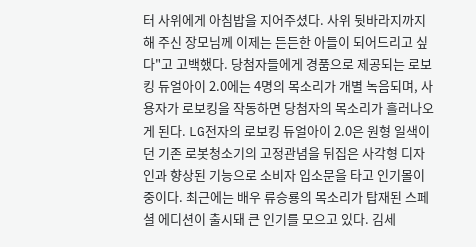터 사위에게 아침밥을 지어주셨다. 사위 뒷바라지까지 해 주신 장모님께 이제는 든든한 아들이 되어드리고 싶다"고 고백했다. 당첨자들에게 경품으로 제공되는 로보킹 듀얼아이 2.0에는 4명의 목소리가 개별 녹음되며, 사용자가 로보킹을 작동하면 당첨자의 목소리가 흘러나오게 된다. LG전자의 로보킹 듀얼아이 2.0은 원형 일색이던 기존 로봇청소기의 고정관념을 뒤집은 사각형 디자인과 향상된 기능으로 소비자 입소문을 타고 인기몰이 중이다. 최근에는 배우 류승룡의 목소리가 탑재된 스페셜 에디션이 출시돼 큰 인기를 모으고 있다. 김세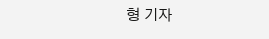형 기자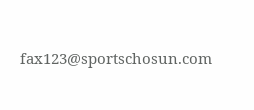fax123@sportschosun.com